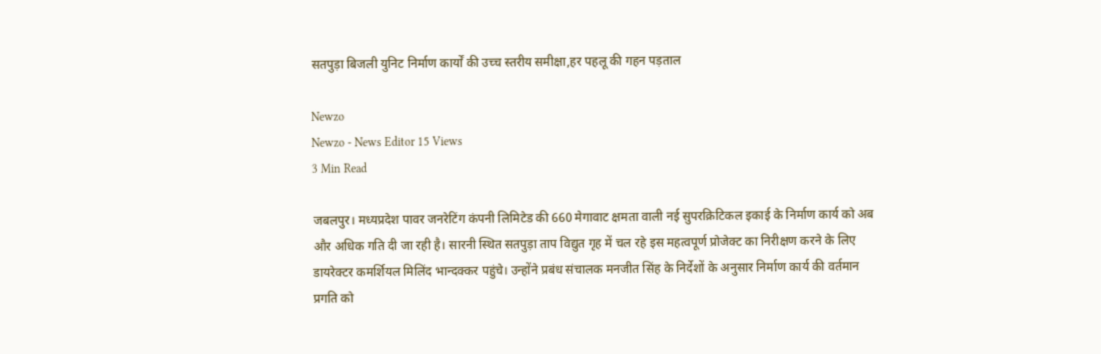सतपुड़ा बिजली युनिट निर्माण कार्यों की उच्च स्तरीय समीक्षा,हर पहलू की गहन पड़ताल

Newzo
Newzo - News Editor 15 Views
3 Min Read

जबलपुर। मध्यप्रदेश पावर जनरेटिंग कंपनी लिमिटेड की 660 मेगावाट क्षमता वाली नई सुपरक्रिटिकल इकाई के निर्माण कार्य को अब और अधिक गति दी जा रही है। सारनी स्थित सतपुड़ा ताप विद्युत गृह में चल रहे इस महत्वपूर्ण प्रोजेक्ट का निरीक्षण करने के लिए डायरेक्टर कमर्शियल मिलिंद भान्दक्कर पहुंचे। उन्होंने प्रबंध संचालक मनजीत सिंह के निर्देशों के अनुसार निर्माण कार्य की वर्तमान प्रगति को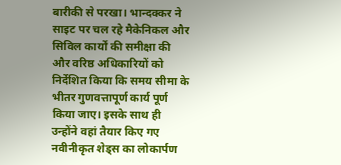बारीकी से परखा। भान्दक्कर ने साइट पर चल रहे मैकेनिकल और सिविल कार्यों की समीक्षा की और वरिष्ठ अधिकारियों को निर्देशित किया कि समय सीमा के भीतर गुणवत्तापूर्ण कार्य पूर्ण किया जाए। इसके साथ ही उन्होंने वहां तैयार किए गए नवीनीकृत शेड्स का लोकार्पण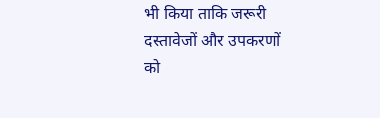भी किया ताकि जरूरी दस्तावेजों और उपकरणों को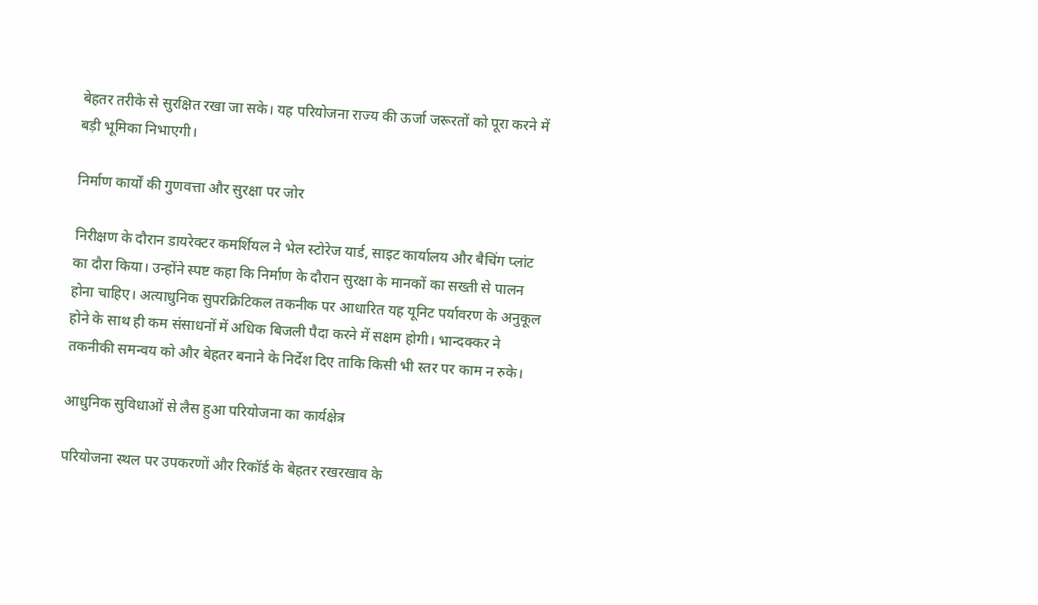बेहतर तरीके से सुरक्षित रखा जा सके। यह परियोजना राज्य की ऊर्जा जरूरतों को पूरा करने में बड़ी भूमिका निभाएगी।

निर्माण कार्यों की गुणवत्ता और सुरक्षा पर जोर

निरीक्षण के दौरान डायरेक्टर कमर्शियल ने भेल स्टोरेज यार्ड, साइट कार्यालय और बैचिंग प्लांट का दौरा किया। उन्होंने स्पष्ट कहा कि निर्माण के दौरान सुरक्षा के मानकों का सख्ती से पालन होना चाहिए। अत्याधुनिक सुपरक्रिटिकल तकनीक पर आधारित यह यूनिट पर्यावरण के अनुकूल होने के साथ ही कम संसाधनों में अधिक बिजली पैदा करने में सक्षम होगी। भान्दक्कर ने तकनीकी समन्वय को और बेहतर बनाने के निर्देश दिए ताकि किसी भी स्तर पर काम न रुके।

आधुनिक सुविधाओं से लैस हुआ परियोजना का कार्यक्षेत्र

परियोजना स्थल पर उपकरणों और रिकॉर्ड के बेहतर रखरखाव के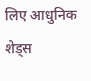लिए आधुनिक शेड्स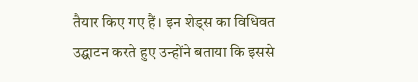तैयार किए गए हैं। इन शेड्स का विधिवत उद्घाटन करते हुए उन्होंने बताया कि इससे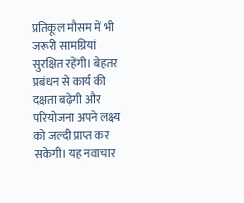प्रतिकूल मौसम में भी जरूरी सामग्रियां सुरक्षित रहेंगी। बेहतर प्रबंधन से कार्य की दक्षता बढ़ेगी और परियोजना अपने लक्ष्य को जल्दी प्राप्त कर सकेगी। यह नवाचार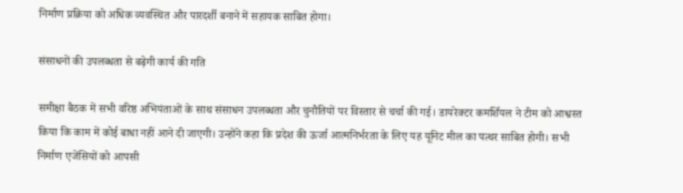निर्माण प्रक्रिया को अधिक व्यवस्थित और पारदर्शी बनाने में सहायक साबित होगा।

संसाधनों की उपलब्धता से बढ़ेगी कार्य की गति

समीक्षा बैठक में सभी वरिष्ठ अभियंताओं के साथ संसाधन उपलब्धता और चुनौतियों पर विस्तार से चर्चा की गई। डायरेक्टर कमर्शियल ने टीम को आश्वस्त किया कि काम में कोई बाधा नहीं आने दी जाएगी। उन्होंने कहा कि प्रदेश की ऊर्जा आत्मनिर्भरता के लिए यह यूनिट मील का पत्थर साबित होगी। सभी निर्माण एजेंसियों को आपसी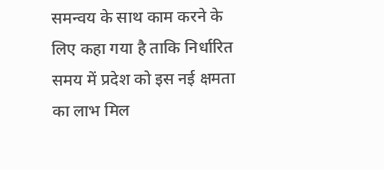समन्वय के साथ काम करने के लिए कहा गया है ताकि निर्धारित समय में प्रदेश को इस नई क्षमता का लाभ मिल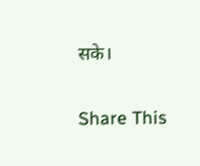सके।

Share This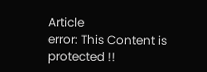Article
error: This Content is protected !!